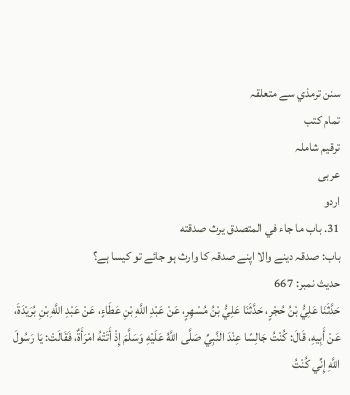سنن ترمذي سے متعلقہ
تمام کتب
ترقیم شاملہ
عربی
اردو
31. باب ما جاء في المتصدق يرث صدقته
باب: صدقہ دینے والا اپنے صدقہ کا وارث ہو جائے تو کیسا ہے؟
حدیث نمبر: 667
حَدَّثَنَا عَلِيُّ بْنُ حُجْرٍ، حَدَّثَنَا عَلِيُّ بْنُ مُسْهِرٍ، عَنْ عَبْدِ اللَّهِ بْنِ عَطَاءٍ، عَنْ عَبْدِ اللَّهِ بْنِ بُرَيْدَةَ، عَنْ أَبِيهِ، قَالَ: كُنْتُ جَالِسًا عِنْدَ النَّبِيِّ صَلَّى اللَّهُ عَلَيْهِ وَسَلَّمَ إِذْ أَتَتْهُ امْرَأَةٌ، فَقَالَتْ: يَا رَسُولَ اللَّهِ إِنِّي كُنْتُ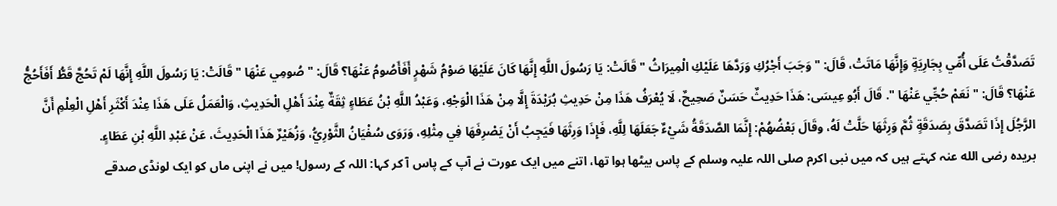تَصَدَّقْتُ عَلَى أُمِّي بِجَارِيَةٍ وَإِنَّهَا مَاتَتْ، قَالَ: " وَجَبَ أَجْرُكِ وَرَدَّهَا عَلَيْكِ الْمِيرَاثُ " قَالَتْ: يَا رَسُولَ اللَّهِ إِنَّهَا كَانَ عَلَيْهَا صَوْمُ شَهْرٍ أَفَأَصُومُ عَنْهَا؟ قَالَ: " صُومِي عَنْهَا " قَالَتْ: يَا رَسُولَ اللَّهِ إِنَّهَا لَمْ تَحُجَّ قَطُّ أَفَأَحُجُّ عَنْهَا؟ قَالَ: " نَعَمْ حُجِّي عَنْهَا ". قَالَ أَبُو عِيسَى: هَذَا حَدِيثٌ حَسَنٌ صَحِيحٌ، لَا يُعْرَفُ هَذَا مِنْ حَدِيثِ بُرَيْدَةَ إِلَّا مِنْ هَذَا الْوَجْهِ، وَعَبْدُ اللَّهِ بْنُ عَطَاءٍ ثِقَةٌ عِنْدَ أَهْلِ الْحَدِيثِ، وَالْعَمَلُ عَلَى هَذَا عِنْدَ أَكْثَرِ أَهْلِ الْعِلْمِ أَنَّ الرَّجُلَ إِذَا تَصَدَّقَ بِصَدَقَةٍ ثُمَّ وَرِثَهَا حَلَّتْ لَهُ، وقَالَ بَعْضُهُمْ: إِنَّمَا الصَّدَقَةُ شَيْءٌ جَعَلَهَا لِلَّهِ، فَإِذَا وَرِثَهَا فَيَجِبُ أَنْ يَصْرِفَهَا فِي مِثْلِهِ، وَرَوَى سُفْيَانُ الثَّوْرِيُّ، وَزُهَيْرٌ هَذَا الْحَدِيثَ، عَنْ عَبْدِ اللَّهِ بْنِ عَطَاءٍ.
بریدہ رضی الله عنہ کہتے ہیں کہ میں نبی اکرم صلی اللہ علیہ وسلم کے پاس بیٹھا ہوا تھا، اتنے میں ایک عورت نے آپ کے پاس آ کر کہا: اللہ کے رسول! میں نے اپنی ماں کو ایک لونڈی صدقے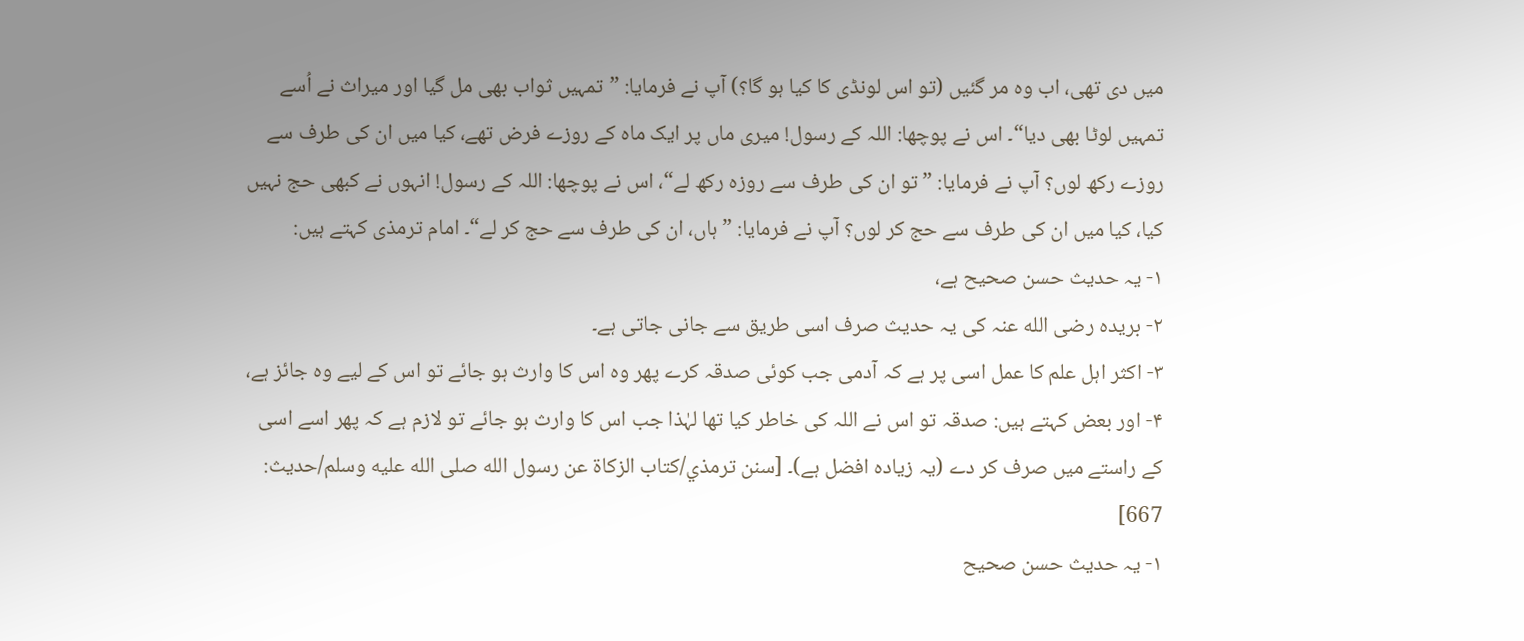میں دی تھی، اب وہ مر گئیں (تو اس لونڈی کا کیا ہو گا؟) آپ نے فرمایا: ”تمہیں ثواب بھی مل گیا اور میراث نے اُسے تمہیں لوٹا بھی دیا“۔ اس نے پوچھا: اللہ کے رسول! میری ماں پر ایک ماہ کے روزے فرض تھے، کیا میں ان کی طرف سے روزے رکھ لوں؟ آپ نے فرمایا: ”تو ان کی طرف سے روزہ رکھ لے“، اس نے پوچھا: اللہ کے رسول! انہوں نے کبھی حج نہیں کیا، کیا میں ان کی طرف سے حج کر لوں؟ آپ نے فرمایا: ”ہاں، ان کی طرف سے حج کر لے“۔ امام ترمذی کہتے ہیں:
۱- یہ حدیث حسن صحیح ہے،
۲- بریدہ رضی الله عنہ کی یہ حدیث صرف اسی طریق سے جانی جاتی ہے۔
۳- اکثر اہل علم کا عمل اسی پر ہے کہ آدمی جب کوئی صدقہ کرے پھر وہ اس کا وارث ہو جائے تو اس کے لیے وہ جائز ہے،
۴- اور بعض کہتے ہیں: صدقہ تو اس نے اللہ کی خاطر کیا تھا لہٰذا جب اس کا وارث ہو جائے تو لازم ہے کہ پھر اسے اسی کے راستے میں صرف کر دے (یہ زیادہ افضل ہے)۔ [سنن ترمذي/كتاب الزكاة عن رسول الله صلى الله عليه وسلم/حدیث: 667]
۱- یہ حدیث حسن صحیح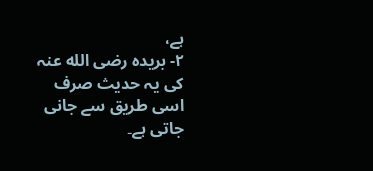ہے،
۲- بریدہ رضی الله عنہ کی یہ حدیث صرف اسی طریق سے جانی جاتی ہے۔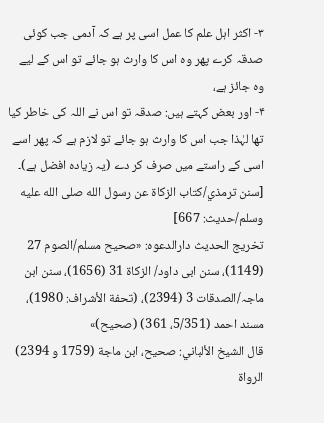۳- اکثر اہل علم کا عمل اسی پر ہے کہ آدمی جب کوئی صدقہ کرے پھر وہ اس کا وارث ہو جائے تو اس کے لیے وہ جائز ہے،
۴- اور بعض کہتے ہیں: صدقہ تو اس نے اللہ کی خاطر کیا تھا لہٰذا جب اس کا وارث ہو جائے تو لازم ہے کہ پھر اسے اسی کے راستے میں صرف کر دے (یہ زیادہ افضل ہے)۔ [سنن ترمذي/كتاب الزكاة عن رسول الله صلى الله عليه وسلم/حدیث: 667]
تخریج الحدیث دارالدعوہ: «صحیح مسلم/الصوم 27 (1149)، سنن ابی داود/ الزکاة 31 (1656)، سنن ابن ماجہ/الصدقات 3 (2394)، (تحفة الأشراف: 1980)، مسند احمد (5/351، 361) (صحیح)»
قال الشيخ الألباني: صحيح، ابن ماجة (1759 و 2394)
الرواة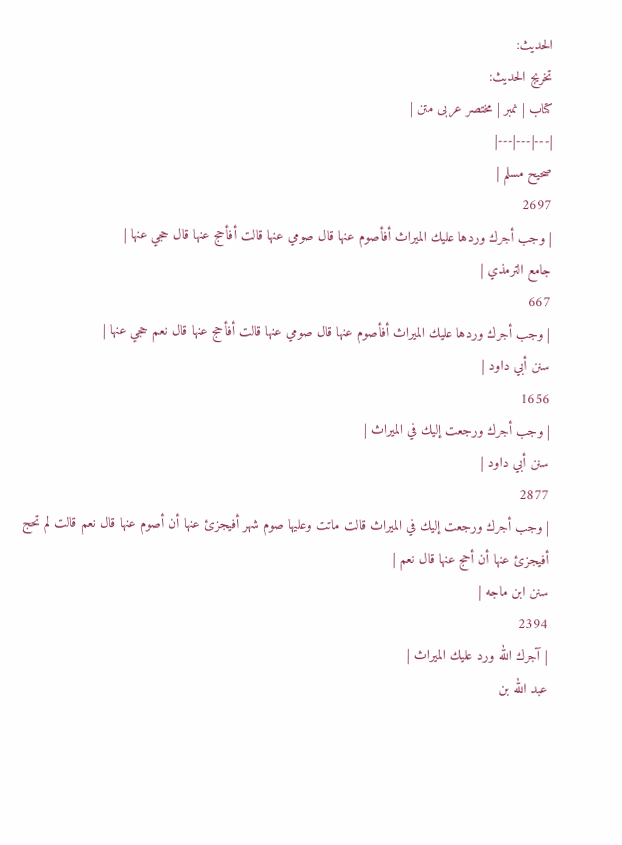الحديث:
تخريج الحديث:
کتاب | نمبر | مختصر عربی متن |
|---|---|---|
صحيح مسلم |
2697
| وجب أجرك وردها عليك الميراث أفأصوم عنها قال صومي عنها قالت أفأحج عنها قال حجي عنها |
جامع الترمذي |
667
| وجب أجرك وردها عليك الميراث أفأصوم عنها قال صومي عنها قالت أفأحج عنها قال نعم حجي عنها |
سنن أبي داود |
1656
| وجب أجرك ورجعت إليك في الميراث |
سنن أبي داود |
2877
| وجب أجرك ورجعت إليك في الميراث قالت ماتت وعليها صوم شهر أفيجزئ عنها أن أصوم عنها قال نعم قالت لم تحج أفيجزئ عنها أن أحج عنها قال نعم |
سنن ابن ماجه |
2394
| آجرك الله ورد عليك الميراث |
عبد الله بن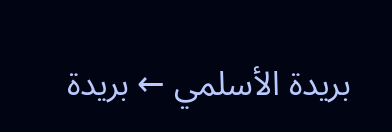بريدة الأسلمي ← بريدة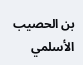بن الحصيب الأسلمي